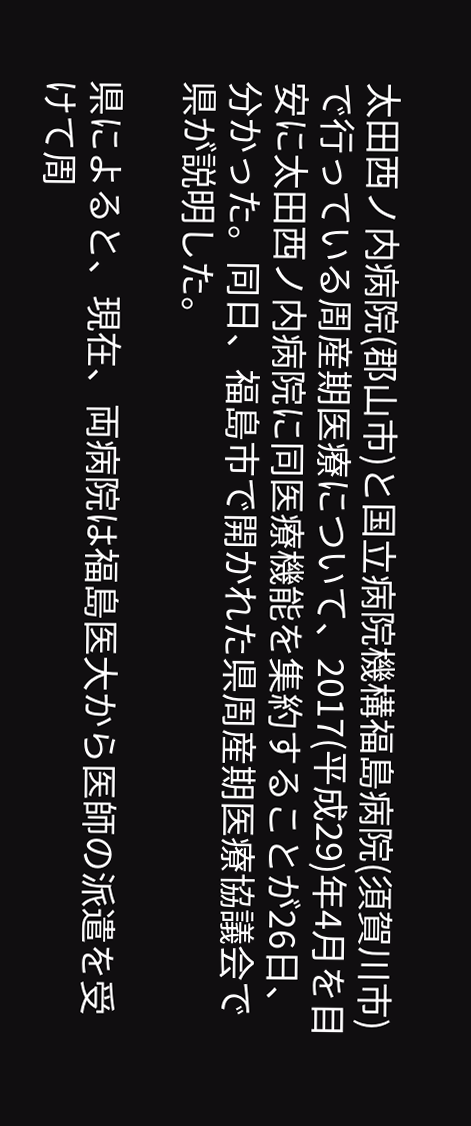太田西ノ内病院(郡山市)と国立病院機構福島病院(須賀川市)で行っている周産期医療について、2017(平成29)年4月を目安に太田西ノ内病院に同医療機能を集約することが26日、分かった。同日、福島市で開かれた県周産期医療協議会で県が説明した。

県によると、現在、両病院は福島医大から医師の派遣を受けて周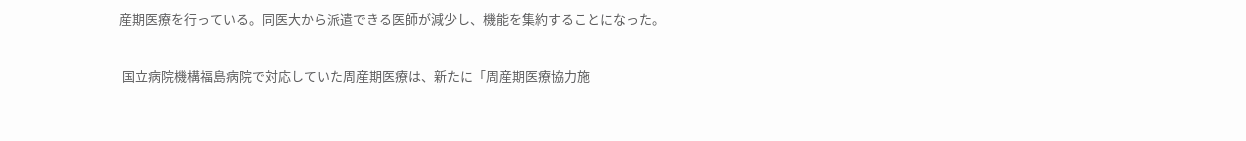産期医療を行っている。同医大から派遣できる医師が減少し、機能を集約することになった。

 国立病院機構福島病院で対応していた周産期医療は、新たに「周産期医療協力施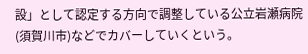設」として認定する方向で調整している公立岩瀬病院(須賀川市)などでカバーしていくという。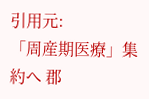引用元:
「周産期医療」集約へ 郡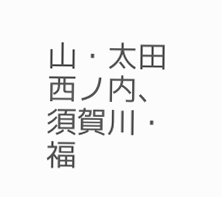山・太田西ノ内、須賀川・福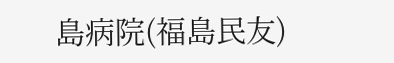島病院(福島民友)